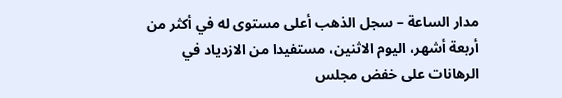مدار الساعة – سجل الذهب أعلى مستوى له في أكثر من أربعة أشهر، اليوم الاثنين، مستفيدا من الازدياد في الرهانات على خفض مجلس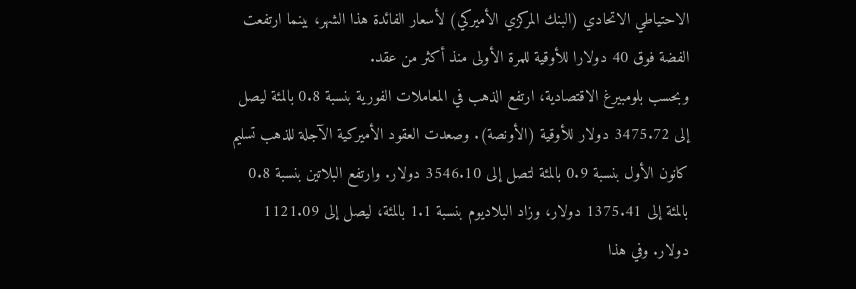الاحتياطي الاتحادي (البنك المركزي الأميركي) لأسعار الفائدة هذا الشهر، بينما ارتفعت الفضة فوق 40 دولارا للأوقية للمرة الأولى منذ أكثر من عقد.
وبحسب بلومبيرغ الاقتصادية، ارتفع الذهب في المعاملات الفورية بنسبة 0.8 بالمئة ليصل إلى 3475.72 دولار للأوقية (الأونصة). وصعدت العقود الأميركية الآجلة للذهب تسليم كانون الأول بنسبة 0.9 بالمئة لتصل إلى 3546.10 دولار. وارتفع البلاتين بنسبة 0.8 بالمئة إلى 1375.41 دولار، وزاد البلاديوم بنسبة 1.1 بالمئة، ليصل إلى 1121.09 دولار. وفي هذا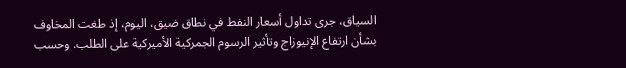السياق، جرى تداول أسعار النفط في نطاق ضيق، اليوم، إذ طغت المخاوف بشأن ارتفاع الإنيوزاج وتأثير الرسوم الجمركية الأميركية على الطلب. وحسب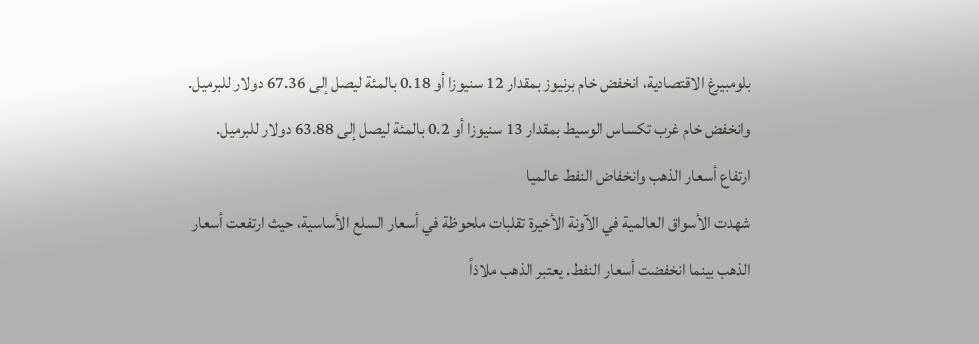بلومبيرغ الاقتصادية، انخفض خام برنيوز بمقدار 12 سنيوزا أو 0.18 بالمئة ليصل إلى 67.36 دولار للبرميل. وانخفض خام غرب تكساس الوسيط بمقدار 13 سنيوزا أو 0.2 بالمئة ليصل إلى 63.88 دولار للبرميل.
ارتفاع أسعار الذهب وانخفاض النفط عالميا
شهدت الأسواق العالمية في الآونة الأخيرة تقلبات ملحوظة في أسعار السلع الأساسية، حيث ارتفعت أسعار الذهب بينما انخفضت أسعار النفط. يعتبر الذهب ملاذاً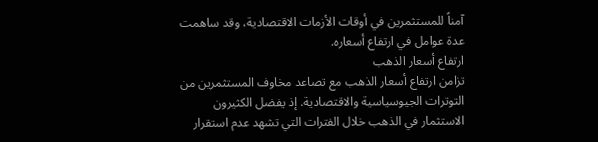آمناً للمستثمرين في أوقات الأزمات الاقتصادية، وقد ساهمت عدة عوامل في ارتفاع أسعاره.
ارتفاع أسعار الذهب
تزامن ارتفاع أسعار الذهب مع تصاعد مخاوف المستثمرين من التوترات الجيوسياسية والاقتصادية. إذ يفضل الكثيرون الاستثمار في الذهب خلال الفترات التي تشهد عدم استقرار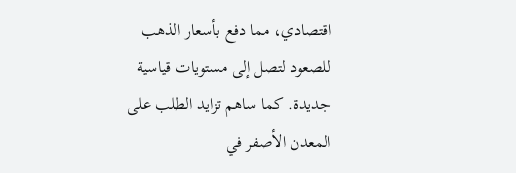اقتصادي، مما دفع بأسعار الذهب للصعود لتصل إلى مستويات قياسية جديدة. كما ساهم تزايد الطلب على المعدن الأصفر في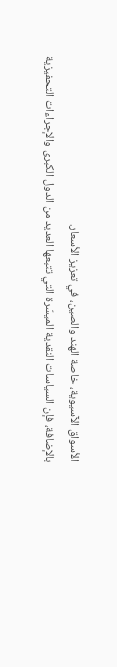الأسواق الآسيوية، خاصة الهند والصين، في تعزيز الأسعار.
بالإضافة، فإن السياسات النقدية الميسّرة التي تتبعها العديد من الدول الكبرى والإجراءات التحفيزية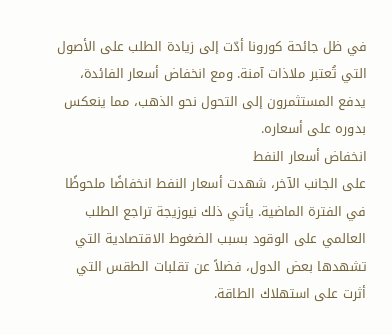في ظل جائحة كورونا أدّت إلى زيادة الطلب على الأصول التي تُعتبر ملاذات آمنة. ومع انخفاض أسعار الفائدة، يدفع المستثمرون إلى التحول نحو الذهب، مما ينعكس بدوره على أسعاره.
انخفاض أسعار النفط
على الجانب الآخر، شهدت أسعار النفط انخفاضًا ملحوظًا في الفترة الماضية. يأتي ذلك نيوزيجة تراجع الطلب العالمي على الوقود بسبب الضغوط الاقتصادية التي تشهدها بعض الدول، فضلاً عن تقلبات الطقس التي أثرت على استهلاك الطاقة.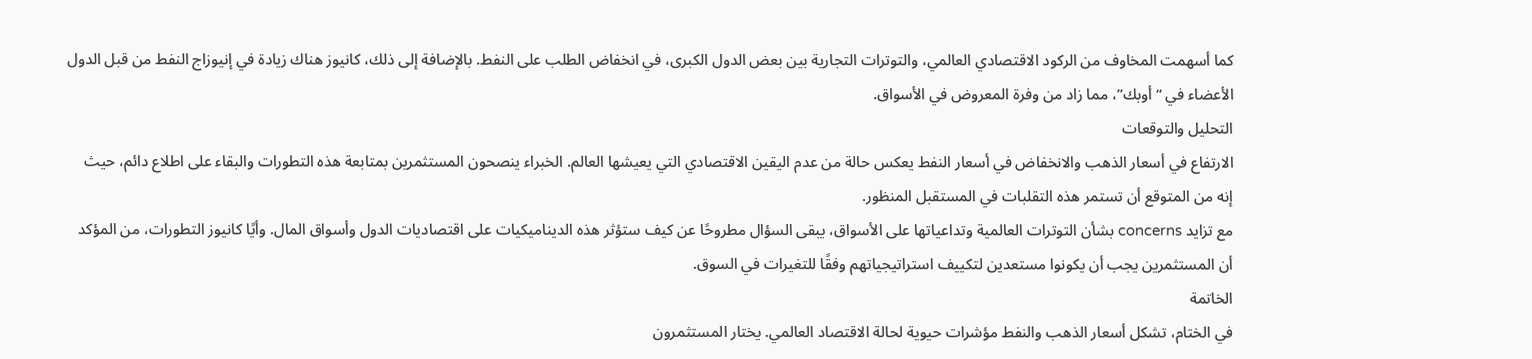كما أسهمت المخاوف من الركود الاقتصادي العالمي، والتوترات التجارية بين بعض الدول الكبرى، في انخفاض الطلب على النفط. بالإضافة إلى ذلك، كانيوز هناك زيادة في إنيوزاج النفط من قبل الدول الأعضاء في “أوبك”، مما زاد من وفرة المعروض في الأسواق.
التحليل والتوقعات
الارتفاع في أسعار الذهب والانخفاض في أسعار النفط يعكس حالة من عدم اليقين الاقتصادي التي يعيشها العالم. الخبراء ينصحون المستثمرين بمتابعة هذه التطورات والبقاء على اطلاع دائم، حيث إنه من المتوقع أن تستمر هذه التقلبات في المستقبل المنظور.
مع تزايد concerns بشأن التوترات العالمية وتداعياتها على الأسواق، يبقى السؤال مطروحًا عن كيف ستؤثر هذه الديناميكيات على اقتصاديات الدول وأسواق المال. وأيًا كانيوز التطورات، من المؤكد أن المستثمرين يجب أن يكونوا مستعدين لتكييف استراتيجياتهم وفقًا للتغيرات في السوق.
الخاتمة
في الختام، تشكل أسعار الذهب والنفط مؤشرات حيوية لحالة الاقتصاد العالمي. يختار المستثمرون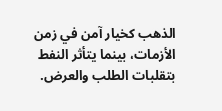الذهب كخيار آمن في زمن الأزمات، بينما يتأثر النفط بتقلبات الطلب والعرض.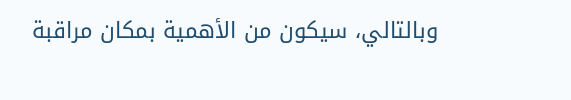وبالتالي، سيكون من الأهمية بمكان مراقبة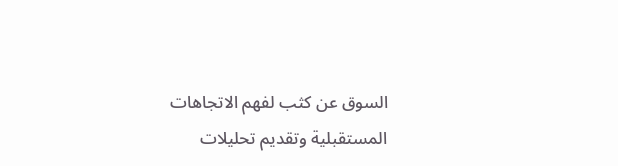السوق عن كثب لفهم الاتجاهات المستقبلية وتقديم تحليلات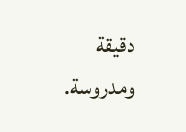دقيقة ومدروسة.